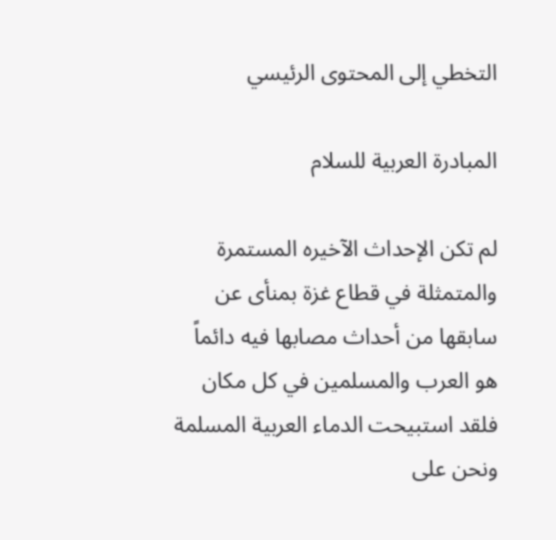التخطي إلى المحتوى الرئيسي

المبادرة العربية للسلام

لم تكن الإحداث الآخيره المستمرة والمتمثلة في قطاع غزة بمنأى عن سابقها من أحداث مصابها فيه دائماً هو العرب والمسلمين في كل مكان فلقد استبيحت الدماء العربية المسلمة ونحن على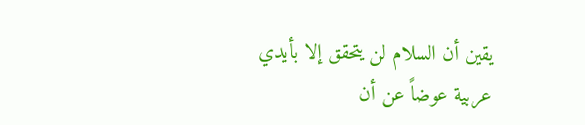يقين أن السلام لن يتحقق إلا بأيدي عربية عوضاً عن أن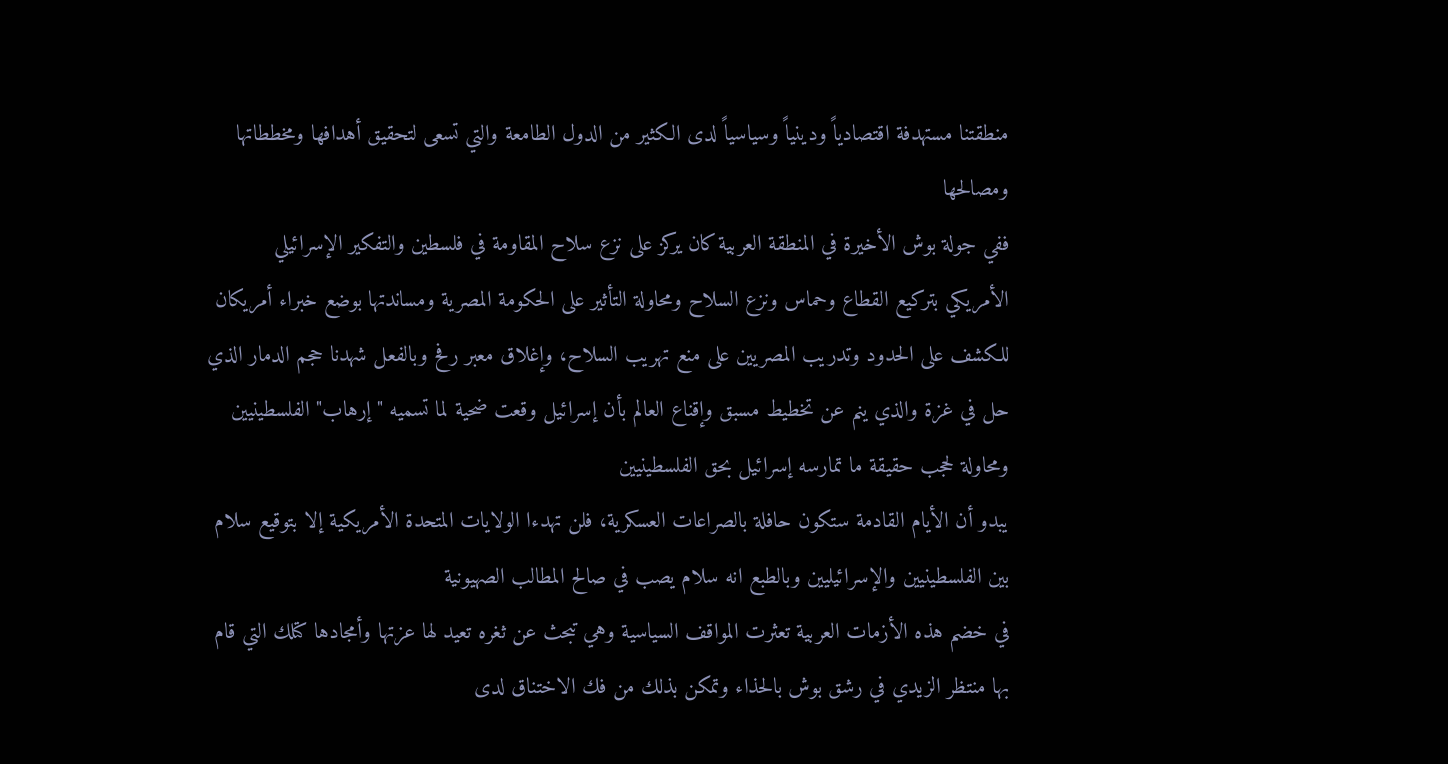منطقتنا مستهدفة اقتصادياً ودينياً وسياسياً لدى الكثير من الدول الطامعة والتي تسعى لتحقيق أهدافها ومخططاتها ومصالحها
ففي جولة بوش الأخيرة في المنطقة العربية كان يركز على نزع سلاح المقاومة في فلسطين والتفكير الإسرائيلي الأمريكي بتركيع القطاع وحماس ونزع السلاح ومحاولة التأثير على الحكومة المصرية ومساندتها بوضع خبراء أمريكان للكشف على الحدود وتدريب المصريين على منع تهريب السلاح، وإغلاق معبر رفح وبالفعل شهدنا حجم الدمار الذي حل في غزة والذي ينم عن تخطيط مسبق وإقناع العالم بأن إسرائيل وقعت ضحية لما تسميه "إرهاب" الفلسطينيين ومحاولة لحجب حقيقة ما تمارسه إسرائيل بحق الفلسطينيين
يبدو أن الأيام القادمة ستكون حافلة بالصراعات العسكرية، فلن تهدءا الولايات المتحدة الأمريكية إلا بتوقيع سلام بين الفلسطينيين والإسرائيليين وبالطبع انه سلام يصب في صالح المطالب الصهيونية
في خضم هذه الأزمات العربية تعثرت المواقف السياسية وهي تبحث عن ثغره تعيد لها عزتها وأمجادها كتلك التي قام بها منتظر الزيدي في رشق بوش بالحذاء وتمكن بذلك من فك الاختناق لدى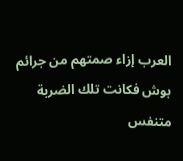العرب إزاء صمتهم من جرائم بوش فكانت تلك الضربة متنفس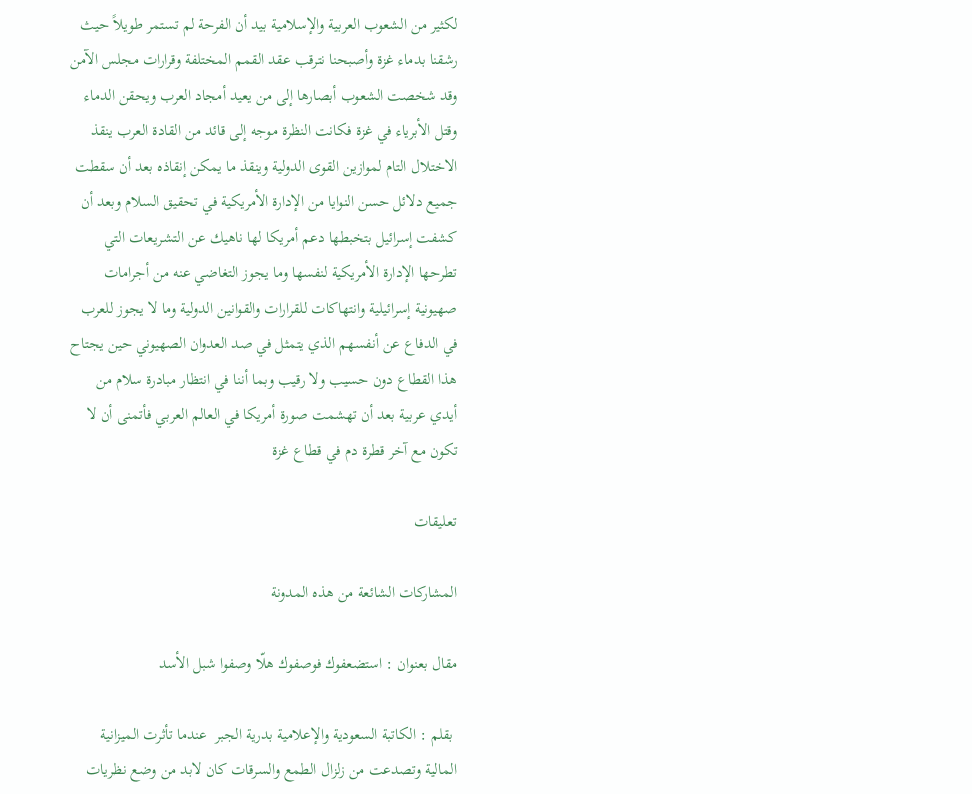لكثير من الشعوب العربية والإسلامية بيد أن الفرحة لم تستمر طويلاً حيث رشقنا بدماء غزة وأصبحنا نترقب عقد القمم المختلفة وقرارات مجلس الآمن وقد شخصت الشعوب أبصارها إلى من يعيد أمجاد العرب ويحقن الدماء وقتل الأبرياء في غزة فكانت النظرة موجه إلى قائد من القادة العرب ينقذ الاختلال التام لموازين القوى الدولية وينقذ ما يمكن إنقاذه بعد أن سقطت جميع دلائل حسن النوايا من الإدارة الأمريكية في تحقيق السلام وبعد أن كشفت إسرائيل بتخبطها دعم أمريكا لها ناهيك عن التشريعات التي تطرحها الإدارة الأمريكية لنفسها وما يجوز التغاضي عنه من أجرامات صهيونية إسرائيلية وانتهاكات للقرارات والقوانين الدولية وما لا يجوز للعرب في الدفاع عن أنفسهم الذي يتمثل في صد العدوان الصهيوني حين يجتاح هذا القطاع دون حسيب ولا رقيب وبما أننا في انتظار مبادرة سلام من أيدي عربية بعد أن تهشمت صورة أمريكا في العالم العربي فأتمنى أن لا تكون مع آخر قطرة دم في قطاع غزة

تعليقات

المشاركات الشائعة من هذه المدونة

مقال بعنوان : استضعفوك فوصفوك هلّا وصفوا شبل الأسد

 بقلم : الكاتبة السعودية والإعلامية بدرية الجبر  عندما تأثرت الميزانية المالية وتصدعت من زلزال الطمع والسرقات كان لابد من وضع نظريات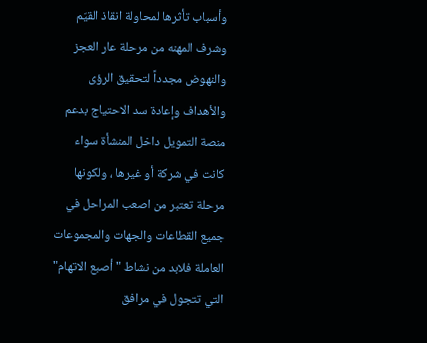وأسباب تأثرها لمحاولة انقاذ القيّم وشرف المهنه من مرحلة عار العجز والنهوض مجدداً لتحقيق الرؤى والأهداف وإعادة سد الاحتياج بدعم منصة التمويل داخل المنشأة سواء كانت في شركة أو غيرها ، ولكونها مرحلة تعتبر من اصعب المراحل في جميع القطاعات والجهات والمجموعات العاملة فلابد من نشاط "أصبع الاتهام" التي تتجول في مرافق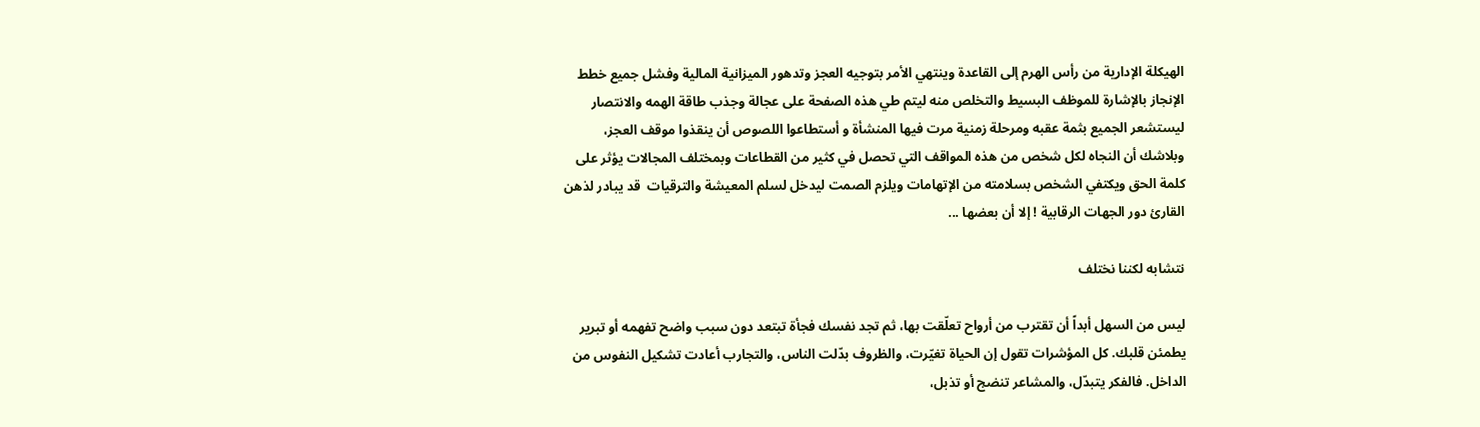الهيكلة الإدارية من رأس الهرم إلى القاعدة وينتهي الأمر بتوجيه العجز وتدهور الميزانية المالية وفشل جميع خطط الإنجاز بالإشارة للموظف البسيط والتخلص منه ليتم طي هذه الصفحة على عجالة وجذب طاقة الهمه والانتصار ليستشعر الجميع بثمة عقبه ومرحلة زمنية مرت فيها المنشأة و أستطاعوا اللصوص أن ينقذوا موقف العجز، وبلاشك أن النجاه لكل شخص من هذه المواقف التي تحصل في كثير من القطاعات وبمختلف المجالات يؤثر على كلمة الحق ويكتفي الشخص بسلامته من الإتهامات ويلزم الصمت ليدخل لسلم المعيشة والترقيات  قد يبادر لذهن القارئ دور الجهات الرقابية ! إلا أن بعضها ...

نتشابه لكننا نختلف

ليس من السهل أبداً أن تقترب من أرواح تعلّقت بها، ثم تجد نفسك فجأة تبتعد دون سبب واضح تفهمه أو تبرير يطمئن قلبك. كل المؤشرات تقول إن الحياة تغيّرت، والظروف بدّلت الناس، والتجارب أعادت تشكيل النفوس من الداخل. فالفكر يتبدّل، والمشاعر تنضج أو تذبل،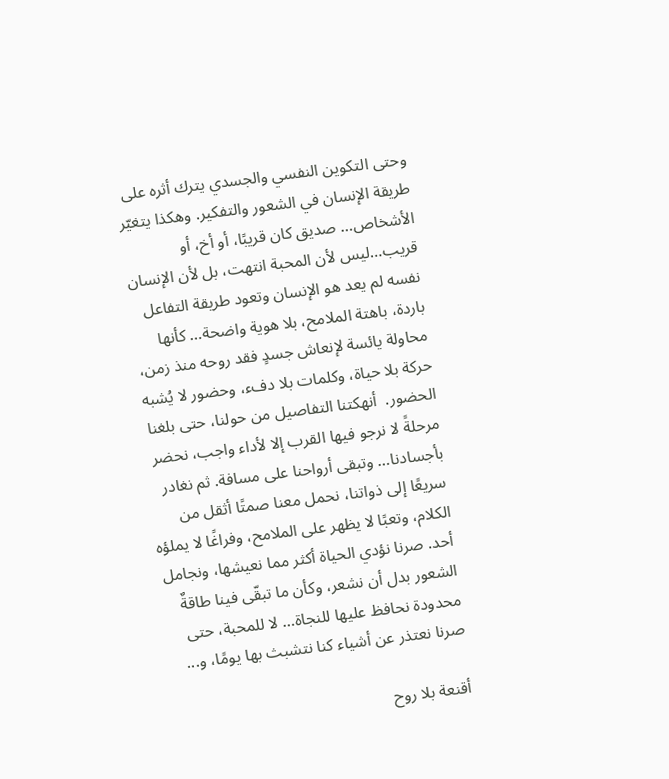وحتى التكوين النفسي والجسدي يترك أثره على طريقة الإنسان في الشعور والتفكير. وهكذا يتغيّر الأشخاص… صديق كان قريبًا، أو أخ، أو قريب…ليس لأن المحبة انتهت، بل لأن الإنسان نفسه لم يعد هو الإنسان وتعود طريقة التفاعل باردة، باهتة الملامح، بلا هوية واضحة… كأنها محاولة يائسة لإنعاش جسدٍ فقد روحه منذ زمن، حركة بلا حياة، وكلمات بلا دفء، وحضور لا يُشبه الحضور.  أنهكتنا التفاصيل من حولنا، حتى بلغنا مرحلةً لا نرجو فيها القرب إلا لأداء واجب، نحضر بأجسادنا… وتبقى أرواحنا على مسافة. ثم نغادر سريعًا إلى ذواتنا، نحمل معنا صمتًا أثقل من الكلام، وتعبًا لا يظهر على الملامح، وفراغًا لا يملؤه أحد. صرنا نؤدي الحياة أكثر مما نعيشها، ونجامل الشعور بدل أن نشعر، وكأن ما تبقّى فينا طاقةٌ محدودة نحافظ عليها للنجاة… لا للمحبة، حتى صرنا نعتذر عن أشياء كنا نتشبث بها يومًا، و...

أقنعة بلا روح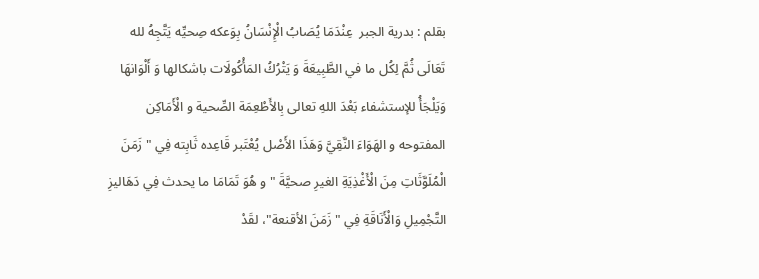بقلم : بدرية الجبر  عِنْدَمَا يُصَابُ الْإِنْسَانُ بِوَعكه صِحيِّه يَتَّجِهُ لله تَعَالَى ثُمَّ لِكُل ما في الطَّبِيعَةَ وَ يَتْرُكُ المَأْكُولَات باشكالها وَ أَلْوَانهَا وَيَلْجَأُ للإستشفاء بَعْدَ اللهِ تعالى بِالأَطْعِمَة الصِّحية و الْأَمَاكِن المفتوحه و الهَوَاءَ النَّقِيَّ وَهَذَا الأَصْل يُعْتَبر قَاعِده ثَابِته فِي " زَمَنَ الْمُلَوَّثَاتِ مِنَ الْأَغْذِيَةِ الغيرِ صحيَّةَ " و هُوَ تَمَامَا ما يحدث فِي دَهَاليزِ التَّجْمِيلِ وَالْأَنَاقَةِ فِي " زَمَنَ الأقنعة"، لقَدْ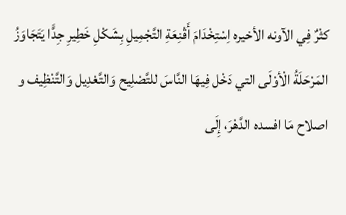كثْرٌ فِي الآونه الأخيره اِسْتِخْدَامَ أَقْنِعَةِ التَّجْمِيلِ بِشَكْلِ خَطِيرِ جِدًّا يَتَجَاوَزُ المَرْحَلَةُ الْأوْلَى التي دَخْل فِيهَا النَّاسَ للتَّصْلِيح وَالتَّعْدِيل وَالتَّنْظِيف و اصلاح مَا افسده الدَّهْرَ، إِلَى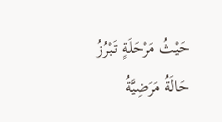حَيْثُ مَرْحَلَةٍ تَبْرُزُ حَالَةُ مَرَضِيَّةُ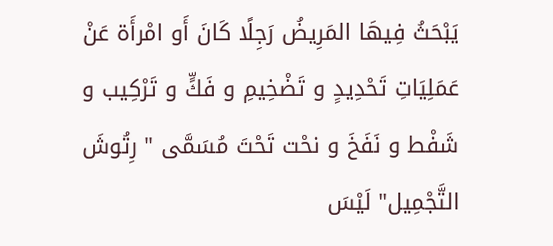يَبْحَثُ فِيهَا المَرِيضُ رَجِلًا كَانَ أَو امْرأَة عَنْ عَمَلِيَاتِ تَحْدِيدٍ و تَضْخِيمِ و فَكٍّ و تَرْكِيب و شَفْط و نَفَخَ و نحْت تَحْتَ مُسَمَّى " رِتُوشَ التَّجْمِيل" لَيْسَ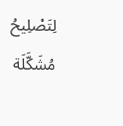لِتَصْلِيحُ مُشَكَّلَة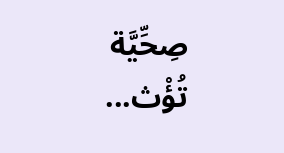صِحِّيَّة تُؤْث...